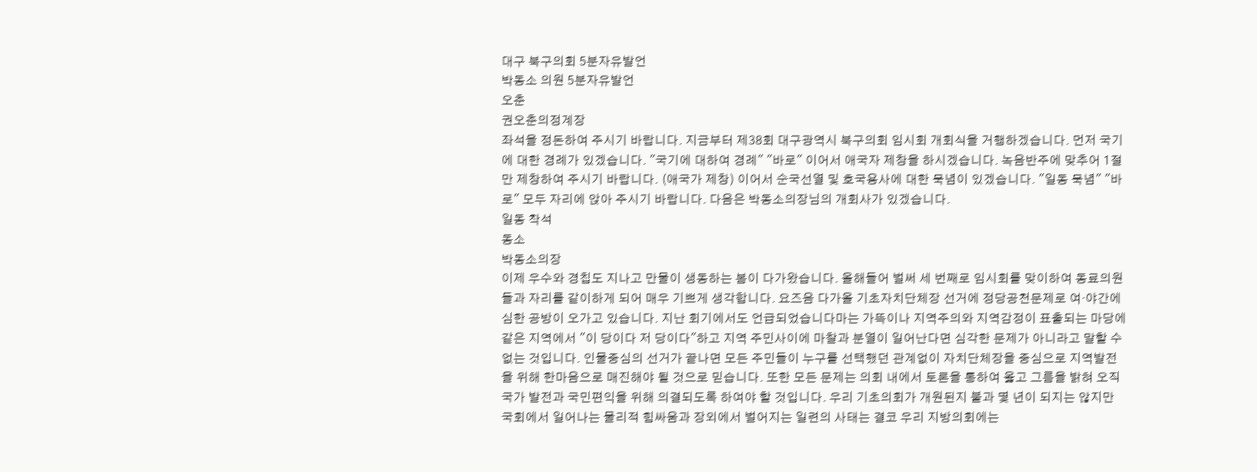대구 북구의회 5분자유발언
박동소 의원 5분자유발언
오춘
권오춘의정계장
좌석을 정돈하여 주시기 바랍니다. 지금부터 제38회 대구광역시 북구의회 임시회 개회식을 거행하겠습니다. 먼저 국기에 대한 경례가 있겠습니다. "국기에 대하여 경례" "바로" 이어서 애국자 제창을 하시겠습니다. 녹음반주에 맞추어 1절만 제창하여 주시기 바랍니다. (애국가 제창) 이어서 순국선열 및 호국용사에 대한 묵념이 있겠습니다. "일동 묵념" "바로" 모두 자리에 앉아 주시기 바랍니다. 다음은 박동소의장님의 개회사가 있겠습니다.
일동 착석
동소
박동소의장
이제 우수와 경칩도 지나고 만물이 생동하는 봄이 다가왔습니다. 올해들어 벌써 세 번째로 임시회를 맞이하여 동료의원들과 자리를 같이하게 되어 매우 기쁘게 생각합니다. 요즈음 다가올 기초자치단체장 선거에 정당공천문제로 여·야간에 심한 공방이 오가고 있습니다. 지난 회기에서도 언급되었습니다마는 가뜩이나 지역주의와 지역감정이 표출되는 마당에 같은 지역에서 "이 당이다 저 당이다"하고 지역 주민사이에 마찰과 분열이 일어난다면 심각한 문제가 아니라고 말할 수 없는 것입니다. 인물중심의 선거가 끝나면 모든 주민들이 누구를 선택했던 관계없이 자치단체장을 중심으로 지역발전을 위해 한마음으로 매진해야 될 것으로 믿습니다. 또한 모든 문제는 의회 내에서 토론을 통하여 옳고 그름을 밝혀 오직 국가 발전과 국민편익을 위해 의결되도록 하여야 할 것입니다. 우리 기초의회가 개원된지 불과 몇 년이 되지는 않지만 국회에서 일어나는 물리적 힘싸움과 장외에서 벌어지는 일련의 사태는 결코 우리 지방의회에는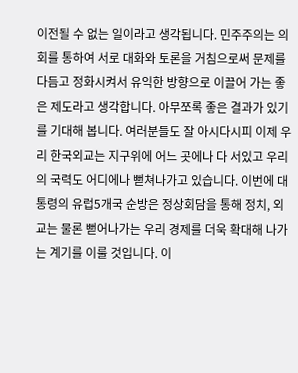이전될 수 없는 일이라고 생각됩니다. 민주주의는 의회를 통하여 서로 대화와 토론을 거침으로써 문제를 다듬고 정화시켜서 유익한 방향으로 이끌어 가는 좋은 제도라고 생각합니다. 아무쪼록 좋은 결과가 있기를 기대해 봅니다. 여러분들도 잘 아시다시피 이제 우리 한국외교는 지구위에 어느 곳에나 다 서있고 우리의 국력도 어디에나 뻗쳐나가고 있습니다. 이번에 대통령의 유럽5개국 순방은 정상회담을 통해 정치, 외교는 물론 뻗어나가는 우리 경제를 더욱 확대해 나가는 계기를 이룰 것입니다. 이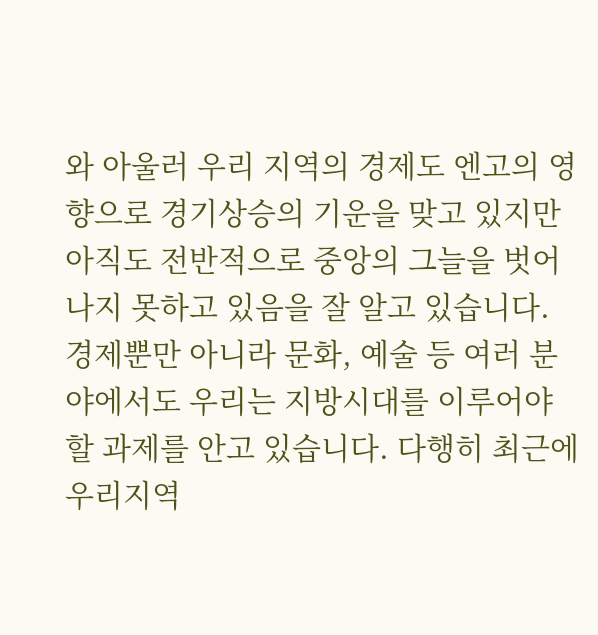와 아울러 우리 지역의 경제도 엔고의 영향으로 경기상승의 기운을 맞고 있지만 아직도 전반적으로 중앙의 그늘을 벗어나지 못하고 있음을 잘 알고 있습니다. 경제뿐만 아니라 문화, 예술 등 여러 분야에서도 우리는 지방시대를 이루어야 할 과제를 안고 있습니다. 다행히 최근에 우리지역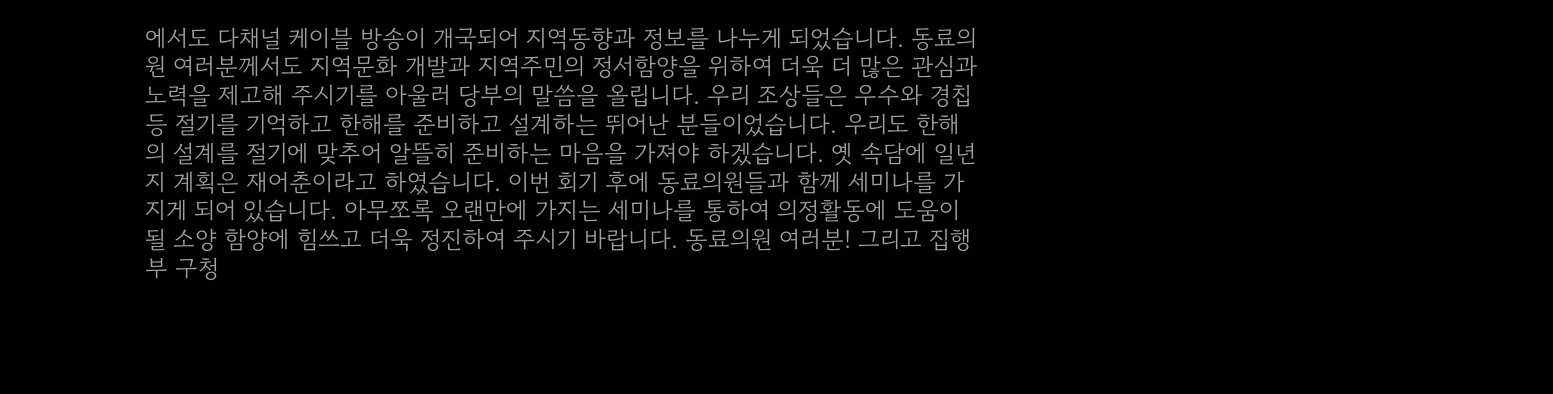에서도 다채널 케이블 방송이 개국되어 지역동향과 정보를 나누게 되었습니다. 동료의원 여러분께서도 지역문화 개발과 지역주민의 정서함양을 위하여 더욱 더 많은 관심과 노력을 제고해 주시기를 아울러 당부의 말씀을 올립니다. 우리 조상들은 우수와 경칩 등 절기를 기억하고 한해를 준비하고 설계하는 뛰어난 분들이었습니다. 우리도 한해의 설계를 절기에 맞추어 알뜰히 준비하는 마음을 가져야 하겠습니다. 옛 속담에 일년지 계획은 재어춘이라고 하였습니다. 이번 회기 후에 동료의원들과 함께 세미나를 가지게 되어 있습니다. 아무쪼록 오랜만에 가지는 세미나를 통하여 의정활동에 도움이 될 소양 함양에 힘쓰고 더욱 정진하여 주시기 바랍니다. 동료의원 여러분! 그리고 집행부 구청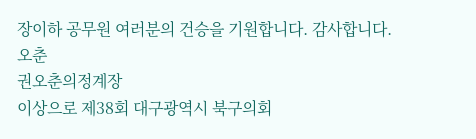장이하 공무원 여러분의 건승을 기원합니다. 감사합니다.
오춘
권오춘의정계장
이상으로 제38회 대구광역시 북구의회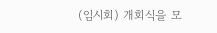(임시회) 개회식을 모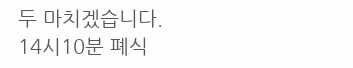두 마치겠습니다.
14시10분 폐식